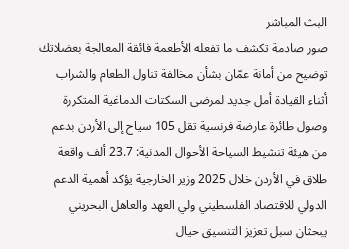البث المباشر
صور صادمة تكشف ما تفعله الأطعمة فائقة المعالجة بعضلاتك توضيح من أمانة عمّان بشأن مخالفة تناول الطعام والشراب أثناء القيادة أمل جديد لمرضى السكتات الدماغية المتكررة وصول طائرة عارضة فرنسية تقل 105 سياح إلى الأردن بدعم من هيئة تنشيط السياحة الأحوال المدنية: 23.7 ألف واقعة طلاق في الأردن خلال 2025 وزير الخارجية يؤكد أهمية الدعم الدولي للاقتصاد الفلسطيني ولي العهد والعاهل البحريني يبحثان سبل تعزيز التنسيق حيال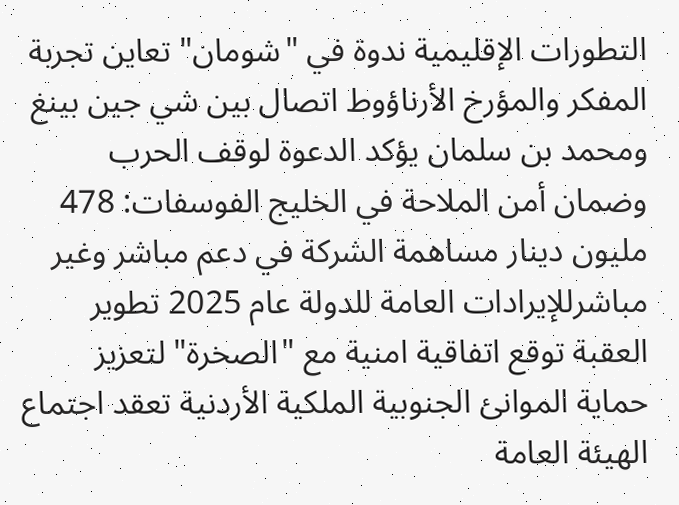التطورات الإقليمية ندوة في "شومان" تعاين تجربة المفكر والمؤرخ الأرناؤوط اتصال بين شي جين بينغ ومحمد بن سلمان يؤكد الدعوة لوقف الحرب وضمان أمن الملاحة في الخليج الفوسفات: 478 مليون دينار مساهمة الشركة في دعم مباشر وغير مباشرللإيرادات العامة للدولة عام 2025 تطوير العقبة توقع اتفاقية امنية مع "الصخرة" لتعزيز حماية الموانئ الجنوبية الملكية الأردنية تعقد اجتماع الهيئة العامة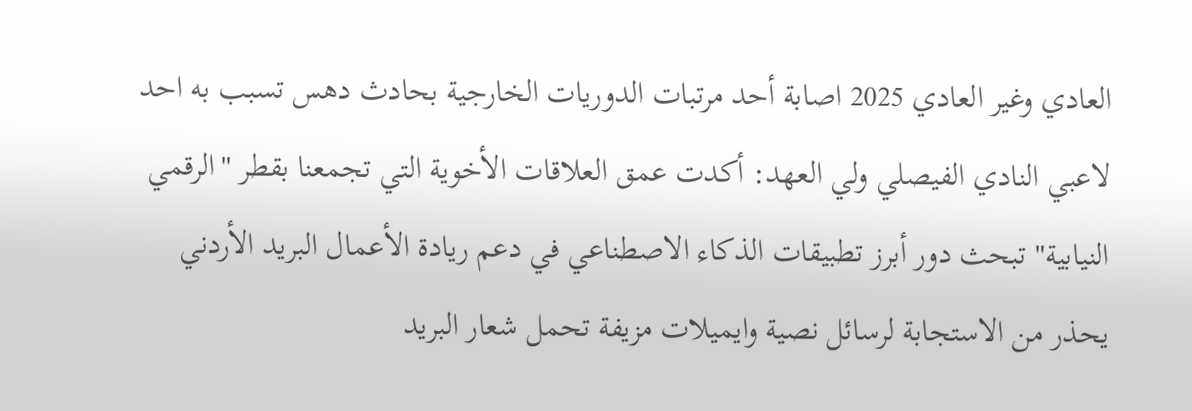العادي وغير العادي 2025 اصابة أحد مرتبات الدوريات الخارجية بحادث دهس تسبب به احد لاعبي النادي الفيصلي ولي العهد: أكدت عمق العلاقات الأخوية التي تجمعنا بقطر "الرقمي النيابية" تبحث دور أبرز تطبيقات الذكاء الاصطناعي في دعم ريادة الأعمال البريد الأردني يحذر من الاستجابة لرسائل نصية وايميلات مزيفة تحمل شعار البريد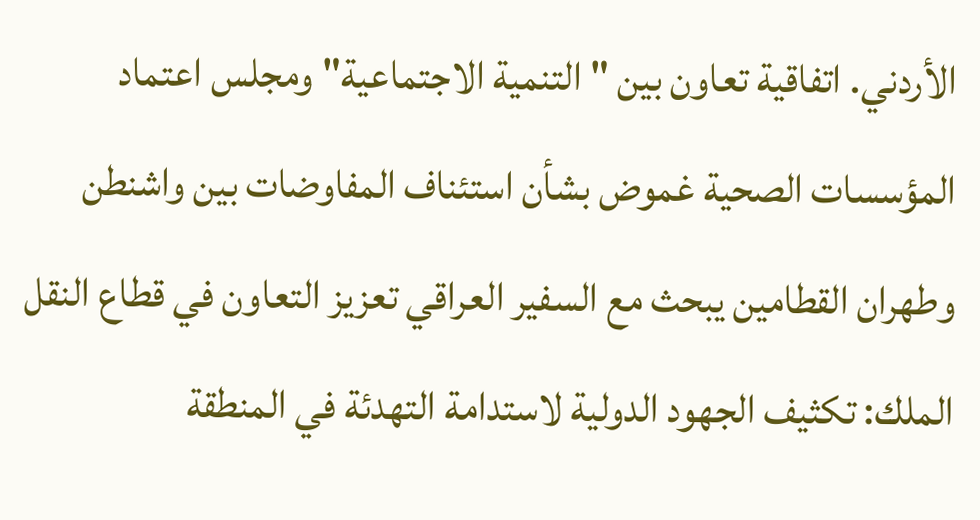الأردني. اتفاقية تعاون بين "التنمية الاجتماعية" ومجلس اعتماد المؤسسات الصحية غموض بشأن استئناف المفاوضات بين واشنطن وطهران القطامين يبحث مع السفير العراقي تعزيز التعاون في قطاع النقل الملك: تكثيف الجهود الدولية لاستدامة التهدئة في المنطقة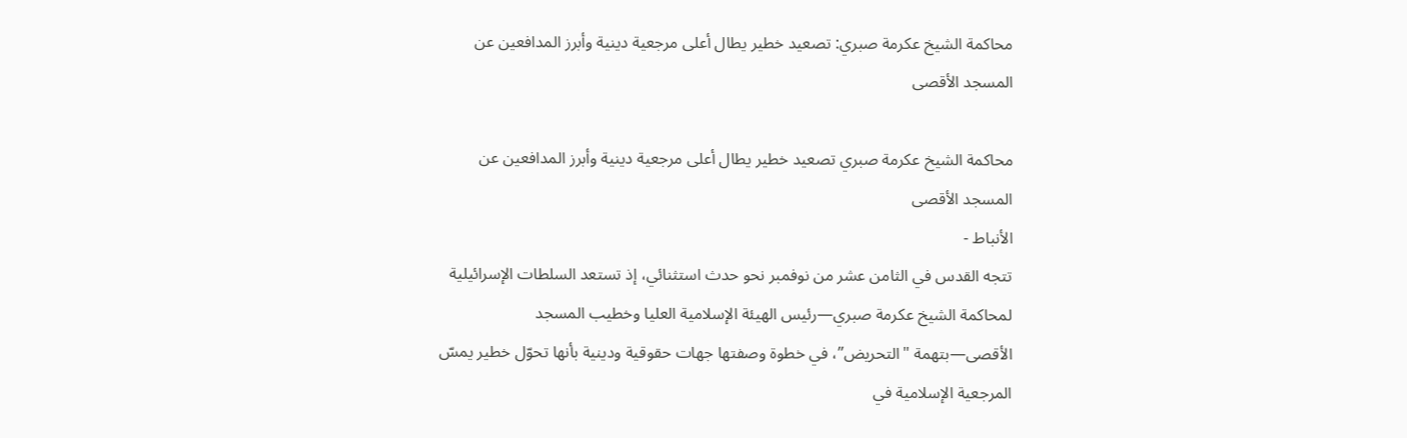محاكمة الشيخ عكرمة صبري: تصعيد خطير يطال أعلى مرجعية دينية وأبرز المدافعين عن المسجد الأقصى

محاكمة الشيخ عكرمة صبري تصعيد خطير يطال أعلى مرجعية دينية وأبرز المدافعين عن المسجد الأقصى
الأنباط -
تتجه القدس في الثامن عشر من نوفمبر نحو حدث استثنائي، إذ تستعد السلطات الإسرائيلية لمحاكمة الشيخ عكرمة صبري—رئيس الهيئة الإسلامية العليا وخطيب المسجد الأقصى—بتهمة "التحريض”، في خطوة وصفتها جهات حقوقية ودينية بأنها تحوّل خطير يمسّ المرجعية الإسلامية في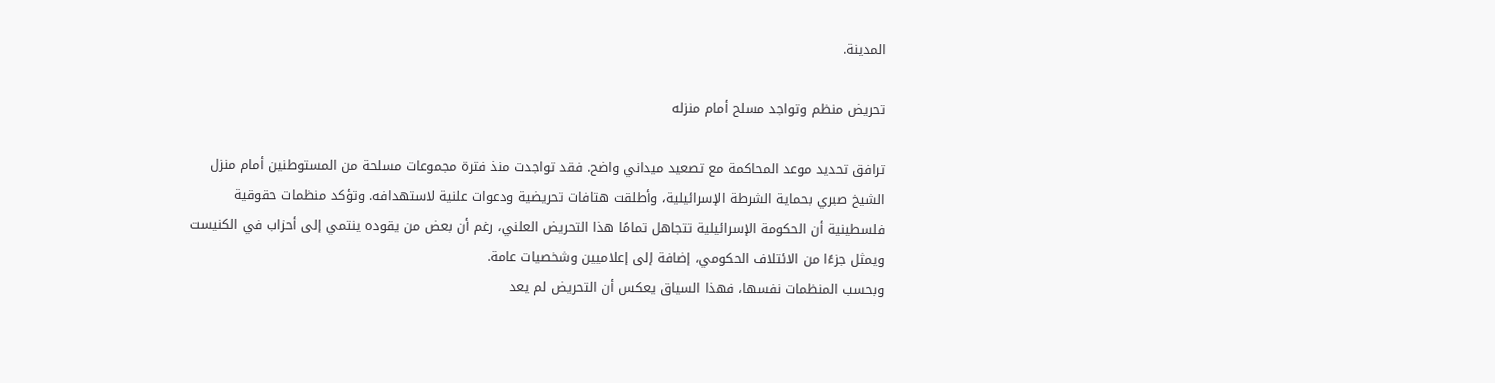المدينة.

تحريض منظم وتواجد مسلح أمام منزله

ترافق تحديد موعد المحاكمة مع تصعيد ميداني واضح. فقد تواجدت منذ فترة مجموعات مسلحة من المستوطنين أمام منزل الشيخ صبري بحماية الشرطة الإسرائيلية، وأطلقت هتافات تحريضية ودعوات علنية لاستهدافه. وتؤكد منظمات حقوقية فلسطينية أن الحكومة الإسرائيلية تتجاهل تمامًا هذا التحريض العلني، رغم أن بعض من يقوده ينتمي إلى أحزاب في الكنيست ويمثل جزءًا من الائتلاف الحكومي، إضافة إلى إعلاميين وشخصيات عامة.
وبحسب المنظمات نفسها، فهذا السياق يعكس أن التحريض لم يعد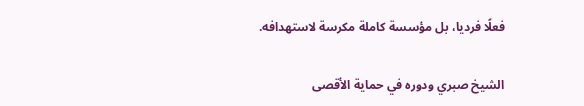فعلًا فرديا، بل مؤسسة كاملة مكرسة لاستهدافه.

الشيخ صبري ودوره في حماية الأقصى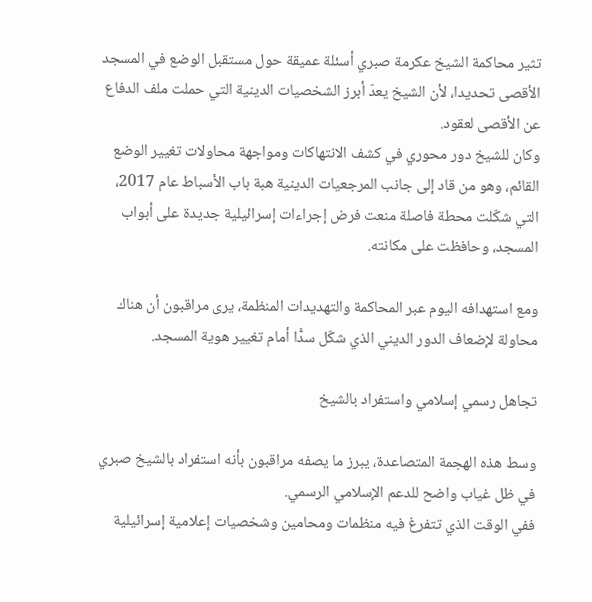تثير محاكمة الشيخ عكرمة صبري أسئلة عميقة حول مستقبل الوضع في المسجد الأقصى تحديدا، لأن الشيخ يعدّ أبرز الشخصيات الدينية التي حملت ملف الدفاع عن الأقصى لعقود.
وكان للشيخ دور محوري في كشف الانتهاكات ومواجهة محاولات تغيير الوضع القائم، وهو من قاد إلى جانب المرجعيات الدينية هبة باب الأسباط عام 2017، التي شكّلت محطة فاصلة منعت فرض إجراءات إسرائيلية جديدة على أبواب المسجد، وحافظت على مكانته.

ومع استهدافه اليوم عبر المحاكمة والتهديدات المنظمة، يرى مراقبون أن هناك محاولة لإضعاف الدور الديني الذي شكّل سدًّا أمام تغيير هوية المسجد.

تجاهل رسمي إسلامي واستفراد بالشيخ

وسط هذه الهجمة المتصاعدة، يبرز ما يصفه مراقبون بأنه استفراد بالشيخ صبري في ظل غياب واضح للدعم الإسلامي الرسمي.
ففي الوقت الذي تتفرغ فيه منظمات ومحامين وشخصيات إعلامية إسرائيلية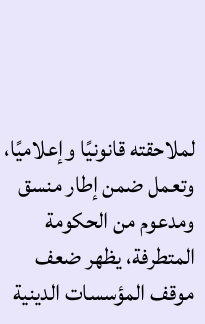لملاحقته قانونيًا وإعلاميًا، وتعمل ضمن إطار منسق ومدعوم من الحكومة المتطرفة، يظهر ضعف موقف المؤسسات الدينية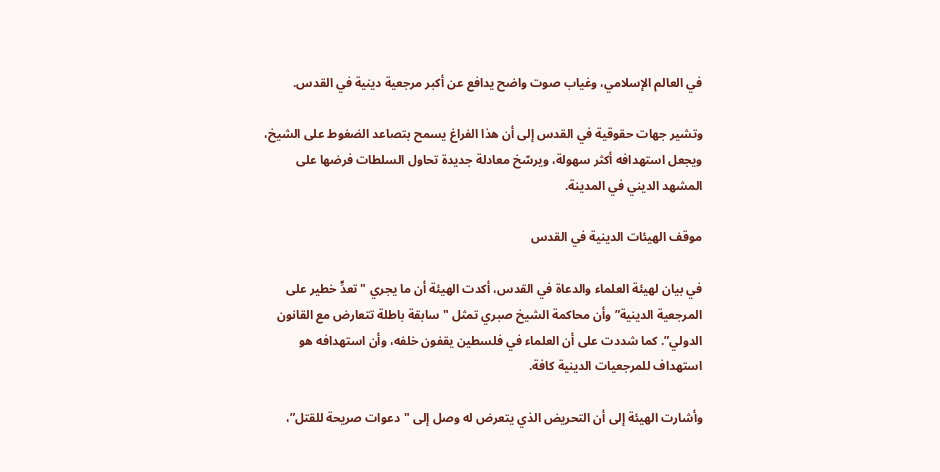في العالم الإسلامي، وغياب صوت واضح يدافع عن أكبر مرجعية دينية في القدس.

وتشير جهات حقوقية في القدس إلى أن هذا الفراغ يسمح بتصاعد الضغوط على الشيخ، ويجعل استهدافه أكثر سهولة، ويرسّخ معادلة جديدة تحاول السلطات فرضها على المشهد الديني في المدينة.

موقف الهيئات الدينية في القدس

في بيان لهيئة العلماء والدعاة في القدس، أكدت الهيئة أن ما يجري "تعدٍّ خطير على المرجعية الدينية” وأن محاكمة الشيخ صبري تمثل "سابقة باطلة تتعارض مع القانون الدولي”. كما شددت على أن العلماء في فلسطين يقفون خلفه، وأن استهدافه هو استهداف للمرجعيات الدينية كافة.

وأشارت الهيئة إلى أن التحريض الذي يتعرض له وصل إلى "دعوات صريحة للقتل”،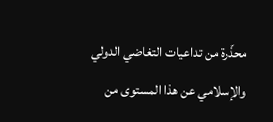محذّرة من تداعيات التغاضي الدولي والإسلامي عن هذا المستوى من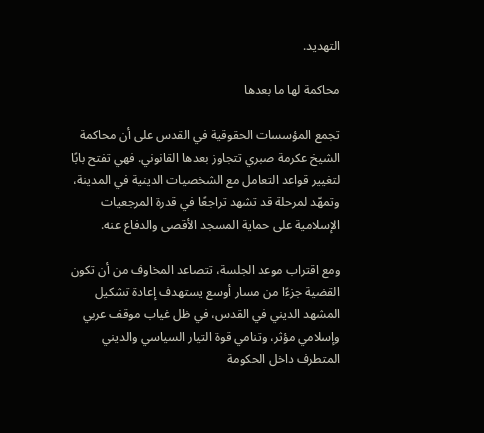التهديد.

محاكمة لها ما بعدها

تجمع المؤسسات الحقوقية في القدس على أن محاكمة الشيخ عكرمة صبري تتجاوز بعدها القانوني. فهي تفتح بابًا لتغيير قواعد التعامل مع الشخصيات الدينية في المدينة، وتمهّد لمرحلة قد تشهد تراجعًا في قدرة المرجعيات الإسلامية على حماية المسجد الأقصى والدفاع عنه.

ومع اقتراب موعد الجلسة، تتصاعد المخاوف من أن تكون القضية جزءًا من مسار أوسع يستهدف إعادة تشكيل المشهد الديني في القدس، في ظل غياب موقف عربي وإسلامي مؤثر، وتنامي قوة التيار السياسي والديني المتطرف داخل الحكومة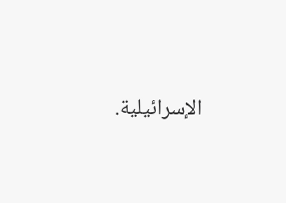الإسرائيلية.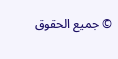© جميع الحقوق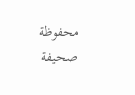محفوظة صحيفة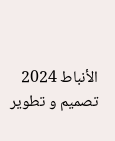الأنباط 2024
تصميم و تطوير